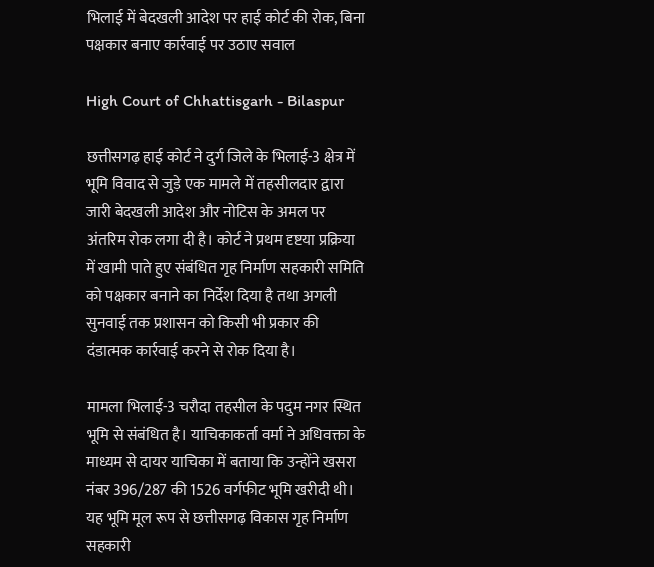भिलाई में बेदखली आदेश पर हाई कोर्ट की रोक, बिना पक्षकार बनाए कार्रवाई पर उठाए सवाल

High Court of Chhattisgarh - Bilaspur

छत्तीसगढ़ हाई कोर्ट ने दुर्ग जिले के भिलाई-3 क्षेत्र में भूमि विवाद से जुड़े एक मामले में तहसीलदार द्वारा जारी बेदखली आदेश और नोटिस के अमल पर अंतरिम रोक लगा दी है। कोर्ट ने प्रथम दृष्टया प्रक्रिया में खामी पाते हुए संबंधित गृह निर्माण सहकारी समिति को पक्षकार बनाने का निर्देश दिया है तथा अगली सुनवाई तक प्रशासन को किसी भी प्रकार की दंडात्मक कार्रवाई करने से रोक दिया है।

मामला भिलाई-3 चरौदा तहसील के पदुम नगर स्थित भूमि से संबंधित है। याचिकाकर्ता वर्मा ने अधिवक्ता के माध्यम से दायर याचिका में बताया कि उन्होंने खसरा नंबर 396/287 की 1526 वर्गफीट भूमि खरीदी थी। यह भूमि मूल रूप से छत्तीसगढ़ विकास गृह निर्माण सहकारी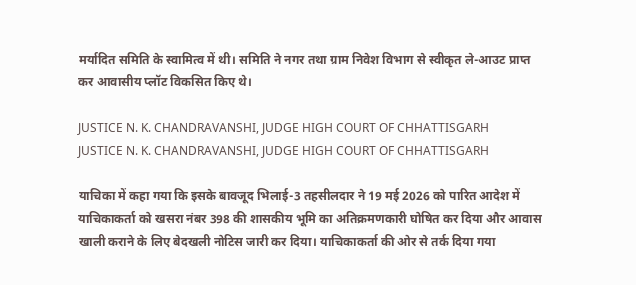मर्यादित समिति के स्वामित्व में थी। समिति ने नगर तथा ग्राम निवेश विभाग से स्वीकृत ले-आउट प्राप्त कर आवासीय प्लॉट विकसित किए थे।

JUSTICE N. K. CHANDRAVANSHI, JUDGE HIGH COURT OF CHHATTISGARH
JUSTICE N. K. CHANDRAVANSHI, JUDGE HIGH COURT OF CHHATTISGARH

याचिका में कहा गया कि इसके बावजूद भिलाई-3 तहसीलदार ने 19 मई 2026 को पारित आदेश में याचिकाकर्ता को खसरा नंबर 398 की शासकीय भूमि का अतिक्रमणकारी घोषित कर दिया और आवास खाली कराने के लिए बेदखली नोटिस जारी कर दिया। याचिकाकर्ता की ओर से तर्क दिया गया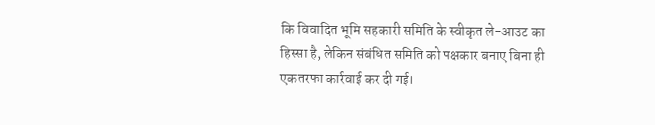कि विवादित भूमि सहकारी समिति के स्वीकृत ले-आउट का हिस्सा है, लेकिन संबंधित समिति को पक्षकार बनाए बिना ही एकतरफा कार्रवाई कर दी गई।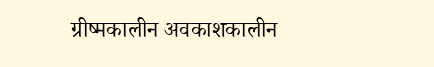ग्रीष्मकालीन अवकाशकालीन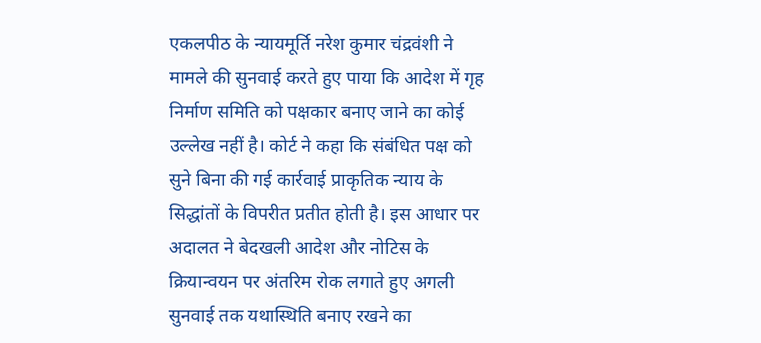एकलपीठ के न्यायमूर्ति नरेश कुमार चंद्रवंशी ने मामले की सुनवाई करते हुए पाया कि आदेश में गृह निर्माण समिति को पक्षकार बनाए जाने का कोई उल्लेख नहीं है। कोर्ट ने कहा कि संबंधित पक्ष को सुने बिना की गई कार्रवाई प्राकृतिक न्याय के सिद्धांतों के विपरीत प्रतीत होती है। इस आधार पर अदालत ने बेदखली आदेश और नोटिस के क्रियान्वयन पर अंतरिम रोक लगाते हुए अगली सुनवाई तक यथास्थिति बनाए रखने का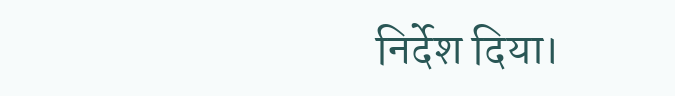निर्देश दिया।